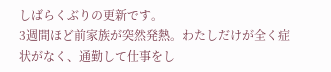しばらくぶりの更新です。
3週間ほど前家族が突然発熱。わたしだけが全く症状がなく、通勤して仕事をし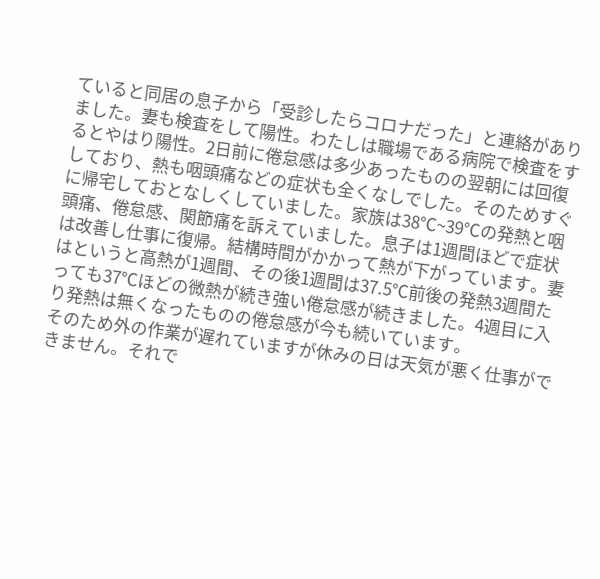ていると同居の息子から「受診したらコロナだった」と連絡がありました。妻も検査をして陽性。わたしは職場である病院で検査をするとやはり陽性。2日前に倦怠感は多少あったものの翌朝には回復しており、熱も咽頭痛などの症状も全くなしでした。そのためすぐに帰宅しておとなしくしていました。家族は38℃~39℃の発熱と咽頭痛、倦怠感、関節痛を訴えていました。息子は1週間ほどで症状は改善し仕事に復帰。結構時間がかかって熱が下がっています。妻はというと高熱が1週間、その後1週間は37.5℃前後の発熱3週間たっても37℃ほどの微熱が続き強い倦怠感が続きました。4週目に入り発熱は無くなったものの倦怠感が今も続いています。
そのため外の作業が遅れていますが休みの日は天気が悪く仕事ができません。それで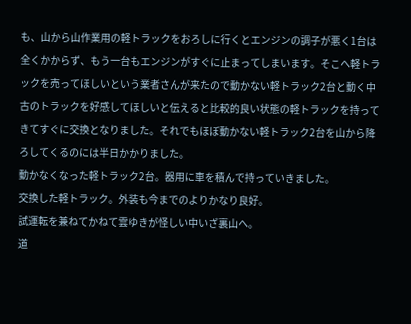も、山から山作業用の軽トラックをおろしに行くとエンジンの調子が悪く1台は全くかからず、もう一台もエンジンがすぐに止まってしまいます。そこへ軽トラックを売ってほしいという業者さんが来たので動かない軽トラック2台と動く中古のトラックを好感してほしいと伝えると比較的良い状態の軽トラックを持ってきてすぐに交換となりました。それでもほぼ動かない軽トラック2台を山から降ろしてくるのには半日かかりました。
動かなくなった軽トラック2台。器用に車を積んで持っていきました。
交換した軽トラック。外装も今までのよりかなり良好。
試運転を兼ねてかねて雲ゆきが怪しい中いざ裏山へ。
道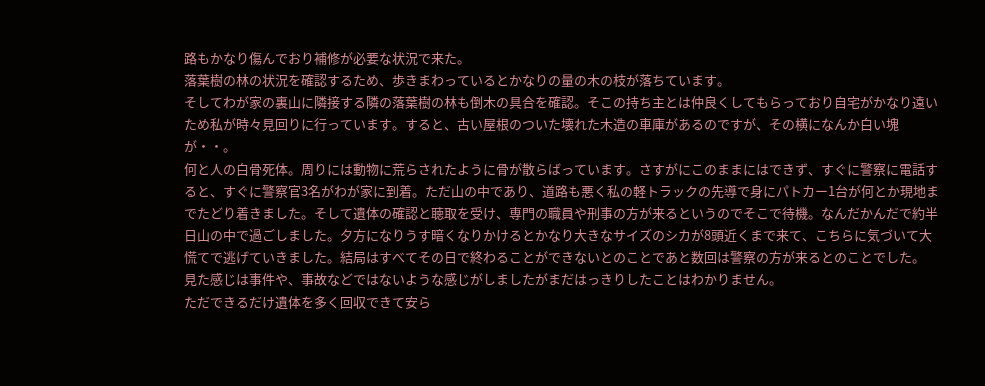路もかなり傷んでおり補修が必要な状況で来た。
落葉樹の林の状況を確認するため、歩きまわっているとかなりの量の木の枝が落ちています。
そしてわが家の裏山に隣接する隣の落葉樹の林も倒木の具合を確認。そこの持ち主とは仲良くしてもらっており自宅がかなり遠いため私が時々見回りに行っています。すると、古い屋根のついた壊れた木造の車庫があるのですが、その横になんか白い塊が・・。
何と人の白骨死体。周りには動物に荒らされたように骨が散らばっています。さすがにこのままにはできず、すぐに警察に電話すると、すぐに警察官3名がわが家に到着。ただ山の中であり、道路も悪く私の軽トラックの先導で身にパトカー1台が何とか現地までたどり着きました。そして遺体の確認と聴取を受け、専門の職員や刑事の方が来るというのでそこで待機。なんだかんだで約半日山の中で過ごしました。夕方になりうす暗くなりかけるとかなり大きなサイズのシカが8頭近くまで来て、こちらに気づいて大慌てで逃げていきました。結局はすべてその日で終わることができないとのことであと数回は警察の方が来るとのことでした。
見た感じは事件や、事故などではないような感じがしましたがまだはっきりしたことはわかりません。
ただできるだけ遺体を多く回収できて安ら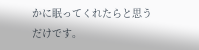かに眠ってくれたらと思うだけです。